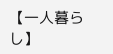【一人暮らし】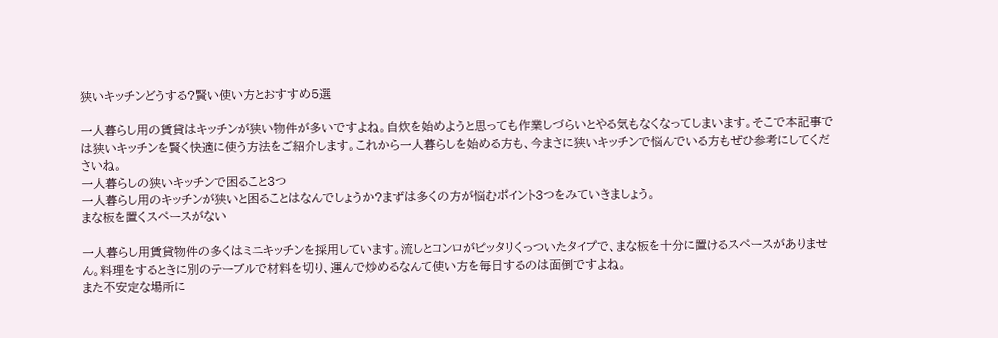狭いキッチンどうする?賢い使い方とおすすめ5選

一人暮らし用の賃貸はキッチンが狭い物件が多いですよね。自炊を始めようと思っても作業しづらいとやる気もなくなってしまいます。そこで本記事では狭いキッチンを賢く快適に使う方法をご紹介します。これから一人暮らしを始める方も、今まさに狭いキッチンで悩んでいる方もぜひ参考にしてくださいね。
一人暮らしの狭いキッチンで困ること3つ
一人暮らし用のキッチンが狭いと困ることはなんでしょうか?まずは多くの方が悩むポイント3つをみていきましょう。
まな板を置くスペースがない

一人暮らし用賃貸物件の多くはミニキッチンを採用しています。流しとコンロがピッタリくっついたタイプで、まな板を十分に置けるスペースがありません。料理をするときに別のテーブルで材料を切り、運んで炒めるなんて使い方を毎日するのは面倒ですよね。
また不安定な場所に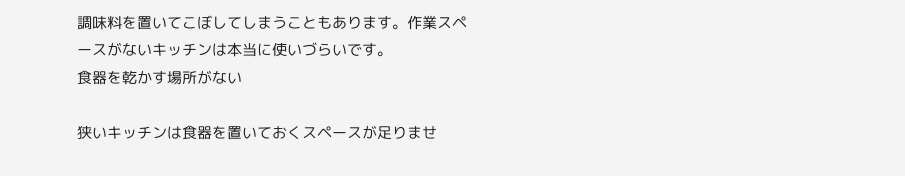調味料を置いてこぼしてしまうこともあります。作業スペースがないキッチンは本当に使いづらいです。
食器を乾かす場所がない

狭いキッチンは食器を置いておくスペースが足りませ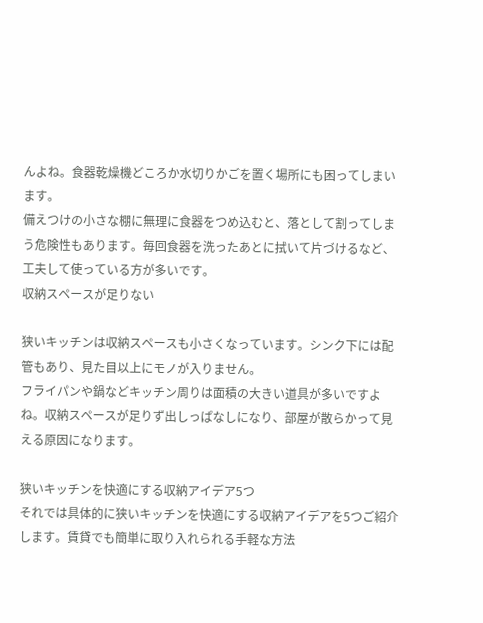んよね。食器乾燥機どころか水切りかごを置く場所にも困ってしまいます。
備えつけの小さな棚に無理に食器をつめ込むと、落として割ってしまう危険性もあります。毎回食器を洗ったあとに拭いて片づけるなど、工夫して使っている方が多いです。
収納スペースが足りない

狭いキッチンは収納スペースも小さくなっています。シンク下には配管もあり、見た目以上にモノが入りません。
フライパンや鍋などキッチン周りは面積の大きい道具が多いですよね。収納スペースが足りず出しっぱなしになり、部屋が散らかって見える原因になります。

狭いキッチンを快適にする収納アイデア5つ
それでは具体的に狭いキッチンを快適にする収納アイデアを5つご紹介します。賃貸でも簡単に取り入れられる手軽な方法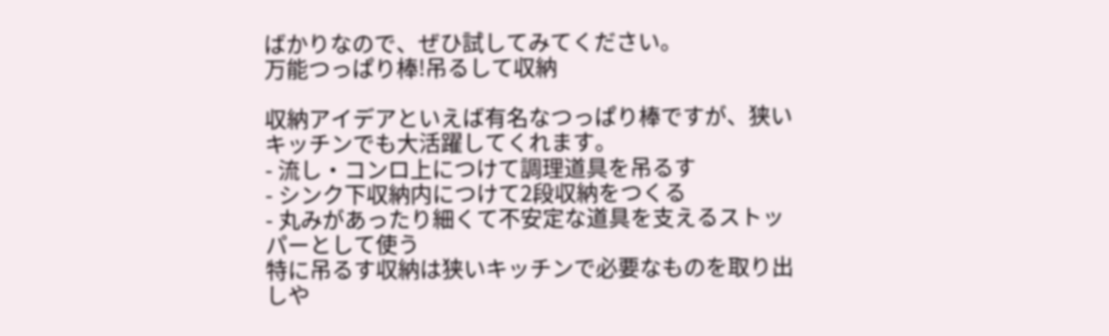ばかりなので、ぜひ試してみてください。
万能つっぱり棒!吊るして収納

収納アイデアといえば有名なつっぱり棒ですが、狭いキッチンでも大活躍してくれます。
- 流し・コンロ上につけて調理道具を吊るす
- シンク下収納内につけて2段収納をつくる
- 丸みがあったり細くて不安定な道具を支えるストッパーとして使う
特に吊るす収納は狭いキッチンで必要なものを取り出しや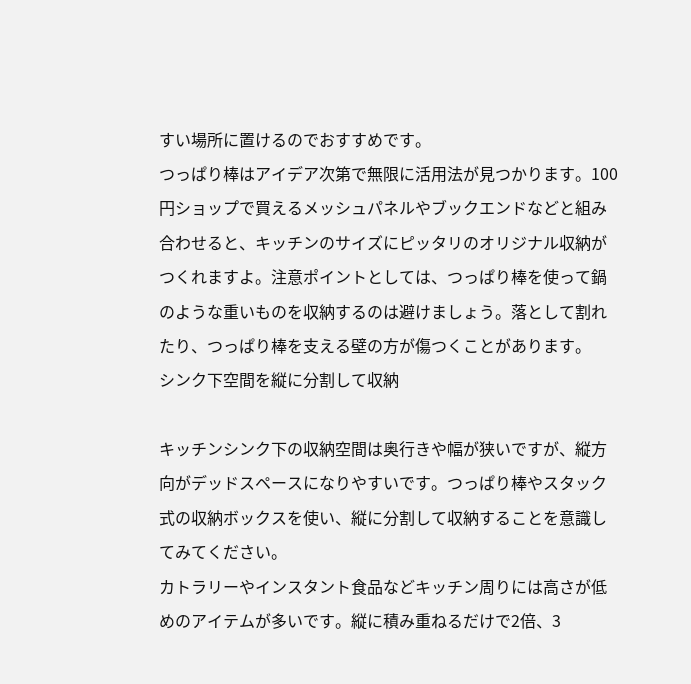すい場所に置けるのでおすすめです。
つっぱり棒はアイデア次第で無限に活用法が見つかります。100円ショップで買えるメッシュパネルやブックエンドなどと組み合わせると、キッチンのサイズにピッタリのオリジナル収納がつくれますよ。注意ポイントとしては、つっぱり棒を使って鍋のような重いものを収納するのは避けましょう。落として割れたり、つっぱり棒を支える壁の方が傷つくことがあります。
シンク下空間を縦に分割して収納

キッチンシンク下の収納空間は奥行きや幅が狭いですが、縦方向がデッドスペースになりやすいです。つっぱり棒やスタック式の収納ボックスを使い、縦に分割して収納することを意識してみてください。
カトラリーやインスタント食品などキッチン周りには高さが低めのアイテムが多いです。縦に積み重ねるだけで2倍、3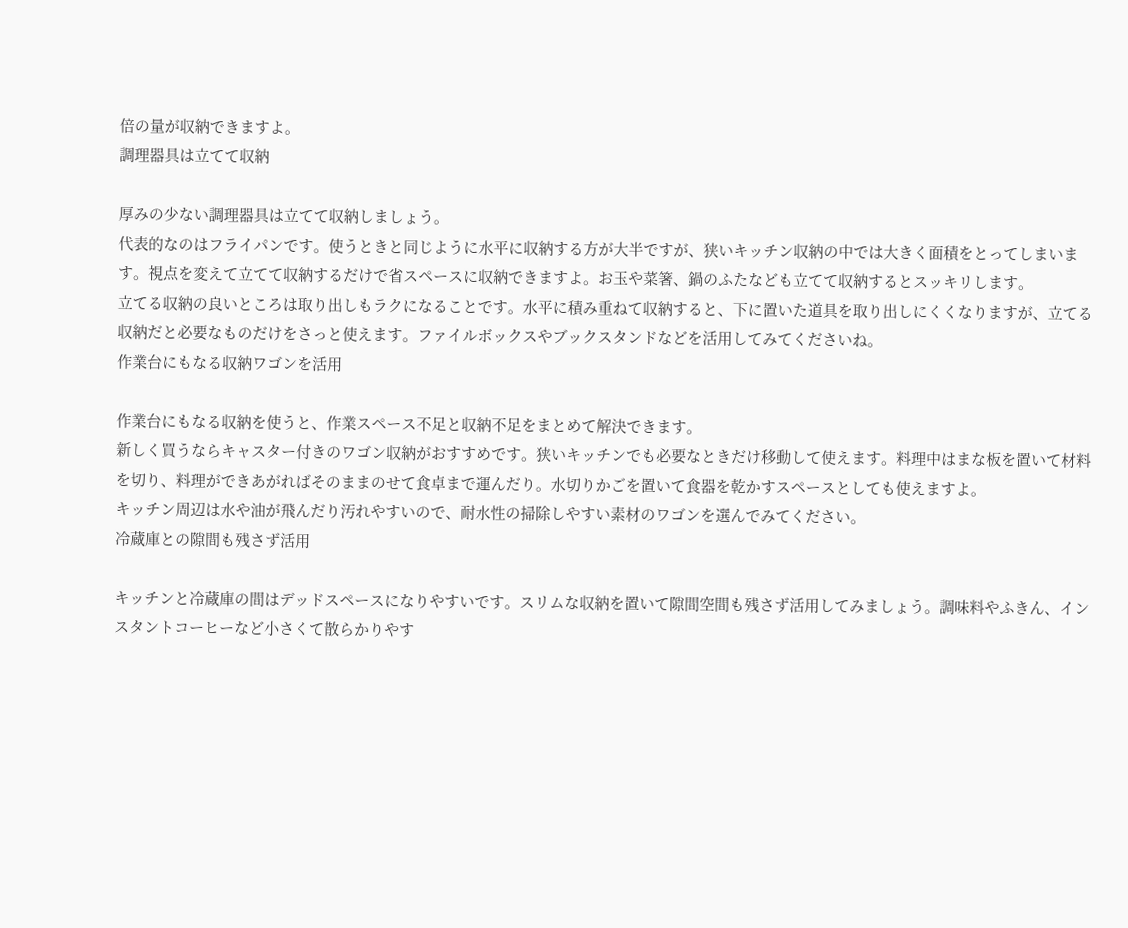倍の量が収納できますよ。
調理器具は立てて収納

厚みの少ない調理器具は立てて収納しましょう。
代表的なのはフライパンです。使うときと同じように水平に収納する方が大半ですが、狭いキッチン収納の中では大きく面積をとってしまいます。視点を変えて立てて収納するだけで省スペースに収納できますよ。お玉や菜箸、鍋のふたなども立てて収納するとスッキリします。
立てる収納の良いところは取り出しもラクになることです。水平に積み重ねて収納すると、下に置いた道具を取り出しにくくなりますが、立てる収納だと必要なものだけをさっと使えます。ファイルボックスやブックスタンドなどを活用してみてくださいね。
作業台にもなる収納ワゴンを活用

作業台にもなる収納を使うと、作業スペース不足と収納不足をまとめて解決できます。
新しく買うならキャスター付きのワゴン収納がおすすめです。狭いキッチンでも必要なときだけ移動して使えます。料理中はまな板を置いて材料を切り、料理ができあがればそのままのせて食卓まで運んだり。水切りかごを置いて食器を乾かすスペースとしても使えますよ。
キッチン周辺は水や油が飛んだり汚れやすいので、耐水性の掃除しやすい素材のワゴンを選んでみてください。
冷蔵庫との隙間も残さず活用

キッチンと冷蔵庫の間はデッドスペースになりやすいです。スリムな収納を置いて隙間空間も残さず活用してみましょう。調味料やふきん、インスタントコーヒーなど小さくて散らかりやす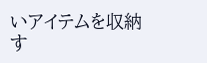いアイテムを収納す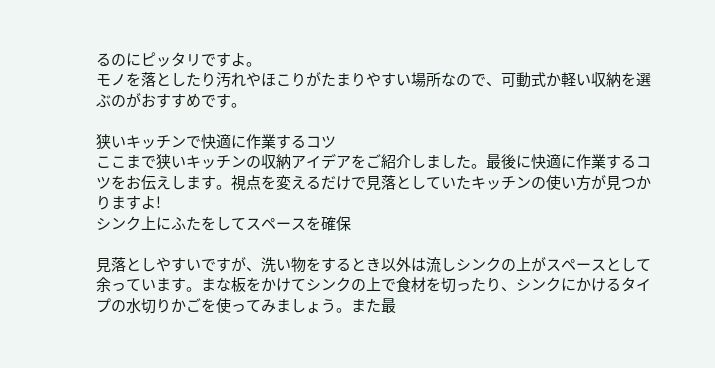るのにピッタリですよ。
モノを落としたり汚れやほこりがたまりやすい場所なので、可動式か軽い収納を選ぶのがおすすめです。

狭いキッチンで快適に作業するコツ
ここまで狭いキッチンの収納アイデアをご紹介しました。最後に快適に作業するコツをお伝えします。視点を変えるだけで見落としていたキッチンの使い方が見つかりますよ!
シンク上にふたをしてスペースを確保

見落としやすいですが、洗い物をするとき以外は流しシンクの上がスペースとして余っています。まな板をかけてシンクの上で食材を切ったり、シンクにかけるタイプの水切りかごを使ってみましょう。また最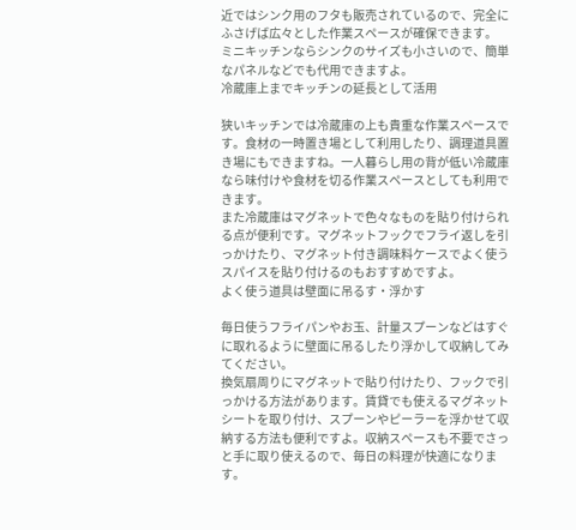近ではシンク用のフタも販売されているので、完全にふさげば広々とした作業スペースが確保できます。
ミニキッチンならシンクのサイズも小さいので、簡単なパネルなどでも代用できますよ。
冷蔵庫上までキッチンの延長として活用

狭いキッチンでは冷蔵庫の上も貴重な作業スペースです。食材の一時置き場として利用したり、調理道具置き場にもできますね。一人暮らし用の背が低い冷蔵庫なら味付けや食材を切る作業スペースとしても利用できます。
また冷蔵庫はマグネットで色々なものを貼り付けられる点が便利です。マグネットフックでフライ返しを引っかけたり、マグネット付き調味料ケースでよく使うスパイスを貼り付けるのもおすすめですよ。
よく使う道具は壁面に吊るす・浮かす

毎日使うフライパンやお玉、計量スプーンなどはすぐに取れるように壁面に吊るしたり浮かして収納してみてください。
換気扇周りにマグネットで貼り付けたり、フックで引っかける方法があります。賃貸でも使えるマグネットシートを取り付け、スプーンやピーラーを浮かせて収納する方法も便利ですよ。収納スペースも不要でさっと手に取り使えるので、毎日の料理が快適になります。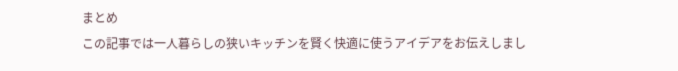まとめ
この記事では一人暮らしの狭いキッチンを賢く快適に使うアイデアをお伝えしまし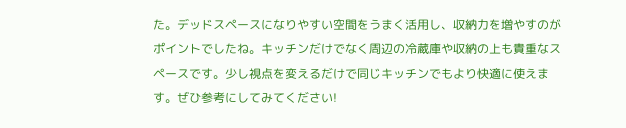た。デッドスペースになりやすい空間をうまく活用し、収納力を増やすのがポイントでしたね。キッチンだけでなく周辺の冷蔵庫や収納の上も貴重なスペースです。少し視点を変えるだけで同じキッチンでもより快適に使えます。ぜひ参考にしてみてください!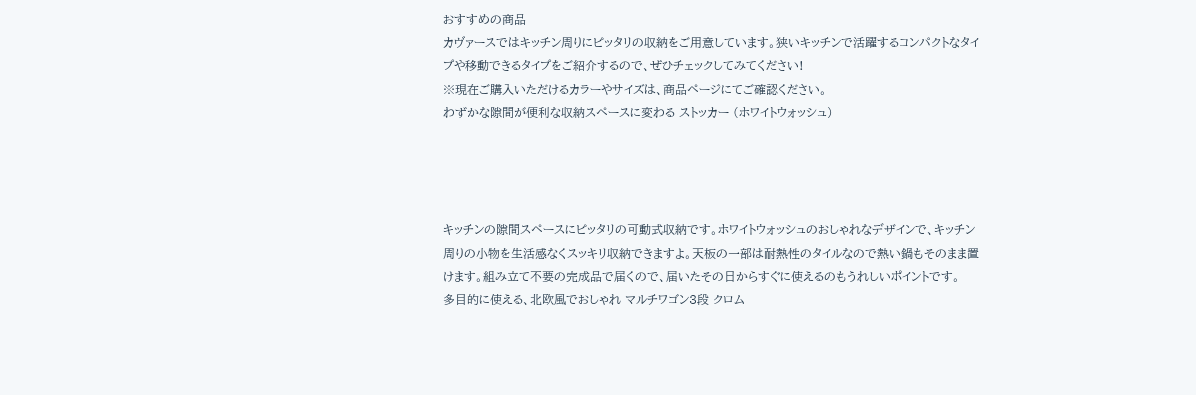おすすめの商品
カヴァースではキッチン周りにピッタリの収納をご用意しています。狭いキッチンで活躍するコンパクトなタイプや移動できるタイプをご紹介するので、ぜひチェックしてみてください!
※現在ご購入いただけるカラーやサイズは、商品ページにてご確認ください。
わずかな隙間が便利な収納スペースに変わる ストッカー (ホワイトウォッシュ)




キッチンの隙間スペースにピッタリの可動式収納です。ホワイトウォッシュのおしゃれなデザインで、キッチン周りの小物を生活感なくスッキリ収納できますよ。天板の一部は耐熱性のタイルなので熱い鍋もそのまま置けます。組み立て不要の完成品で届くので、届いたその日からすぐに使えるのもうれしいポイントです。
多目的に使える、北欧風でおしゃれ マルチワゴン3段 クロム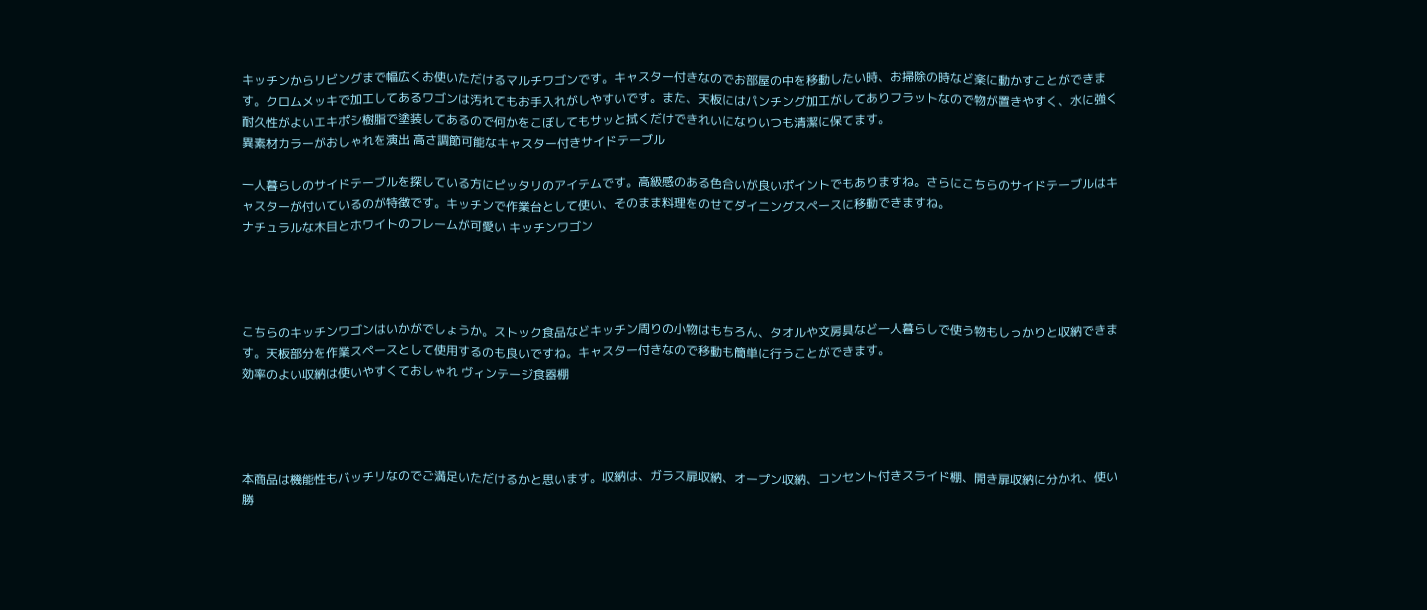キッチンからリビングまで幅広くお使いただけるマルチワゴンです。キャスター付きなのでお部屋の中を移動したい時、お掃除の時など楽に動かすことができます。クロムメッキで加工してあるワゴンは汚れてもお手入れがしやすいです。また、天板にはパンチング加工がしてありフラットなので物が置きやすく、水に強く耐久性がよいエキポシ樹脂で塗装してあるので何かをこぼしてもサッと拭くだけできれいになりいつも清潔に保てます。
異素材カラーがおしゃれを演出 高さ調節可能なキャスター付きサイドテーブル

一人暮らしのサイドテーブルを探している方にピッタリのアイテムです。高級感のある色合いが良いポイントでもありますね。さらにこちらのサイドテーブルはキャスターが付いているのが特徴です。キッチンで作業台として使い、そのまま料理をのせてダイニングスペースに移動できますね。
ナチュラルな木目とホワイトのフレームが可愛い キッチンワゴン




こちらのキッチンワゴンはいかがでしょうか。ストック食品などキッチン周りの小物はもちろん、タオルや文房具など一人暮らしで使う物もしっかりと収納できます。天板部分を作業スペースとして使用するのも良いですね。キャスター付きなので移動も簡単に行うことができます。
効率のよい収納は使いやすくておしゃれ ヴィンテージ食器棚




本商品は機能性もバッチリなのでご満足いただけるかと思います。収納は、ガラス扉収納、オープン収納、コンセント付きスライド棚、開き扉収納に分かれ、使い勝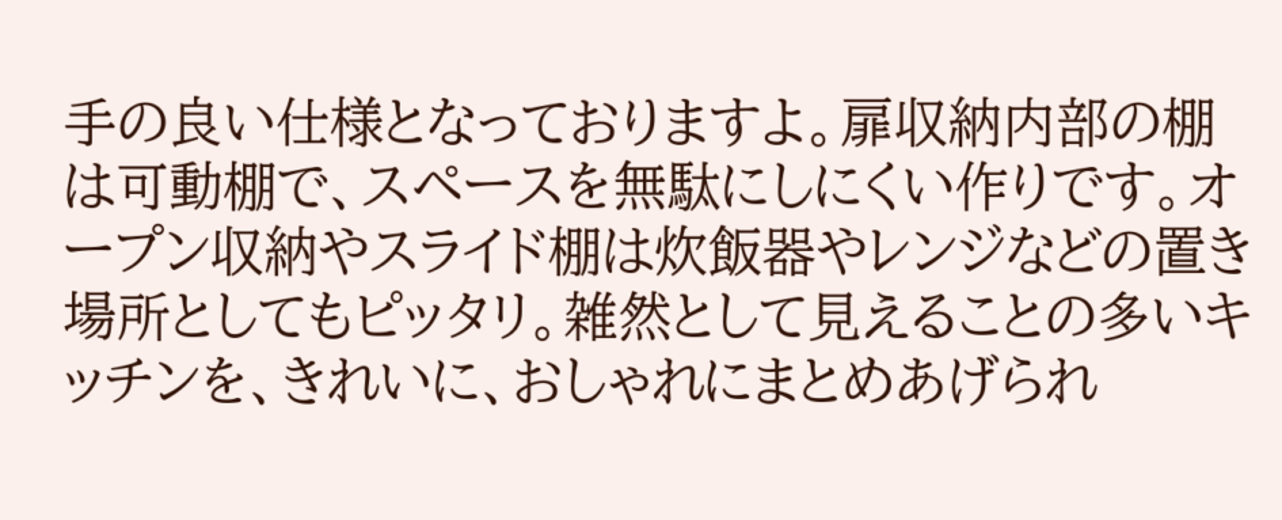手の良い仕様となっておりますよ。扉収納内部の棚は可動棚で、スペースを無駄にしにくい作りです。オープン収納やスライド棚は炊飯器やレンジなどの置き場所としてもピッタリ。雑然として見えることの多いキッチンを、きれいに、おしゃれにまとめあげられ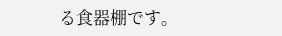る食器棚です。